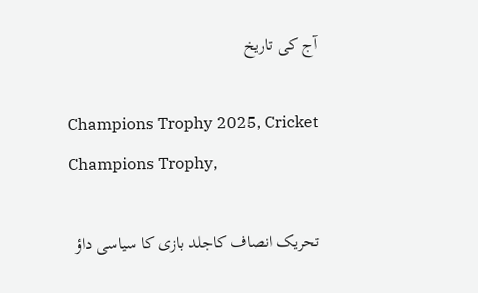آج کی تاریخ

Champions Trophy 2025, Cricket Champions Trophy,

تحریک انصاف کاجلد بازی کا سیاسی داؤ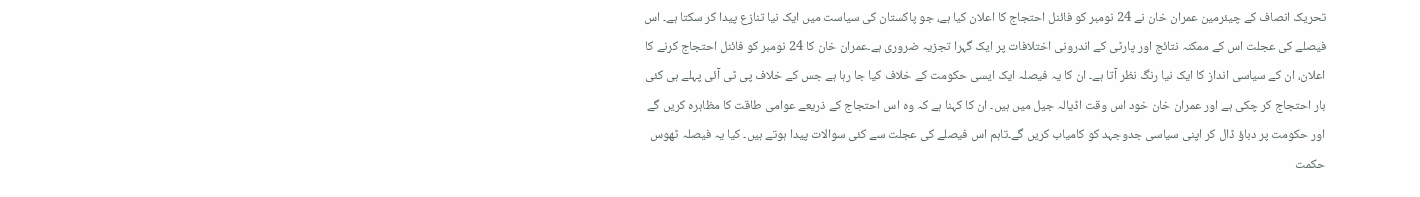تحریک انصاف کے چیئرمین عمران خان نے 24 نومبر کو فائنل احتجاج کا اعلان کیا ہے، جو پاکستان کی سیاست میں ایک نیا تنازع پیدا کر سکتا ہے۔ اس فیصلے کی عجلت اس کے ممکنہ نتائج اور پارٹی کے اندرونی اختلافات پر ایک گہرا تجزیہ ضروری ہے۔عمران خان کا 24 نومبر کو فائنل احتجاج کرنے کا اعلان، ان کے سیاسی انداز کا ایک نیا رنگ نظر آتا ہے۔ ان کا یہ فیصلہ ایک ایسی حکومت کے خلاف کیا جا رہا ہے جس کے خلاف پی ٹی آئی پہلے ہی کئی بار احتجاج کر چکی ہے اور عمران خان خود اس وقت اڈیالہ جیل میں ہیں۔ ان کا کہنا ہے کہ وہ اس احتجاج کے ذریعے عوامی طاقت کا مظاہرہ کریں گے اور حکومت پر دباؤ ڈال کر اپنی سیاسی جدوجہد کو کامیاب کریں گے۔تاہم اس فیصلے کی عجلت سے کئی سوالات پیدا ہوتے ہیں۔ کیا یہ فیصلہ ٹھوس حکمت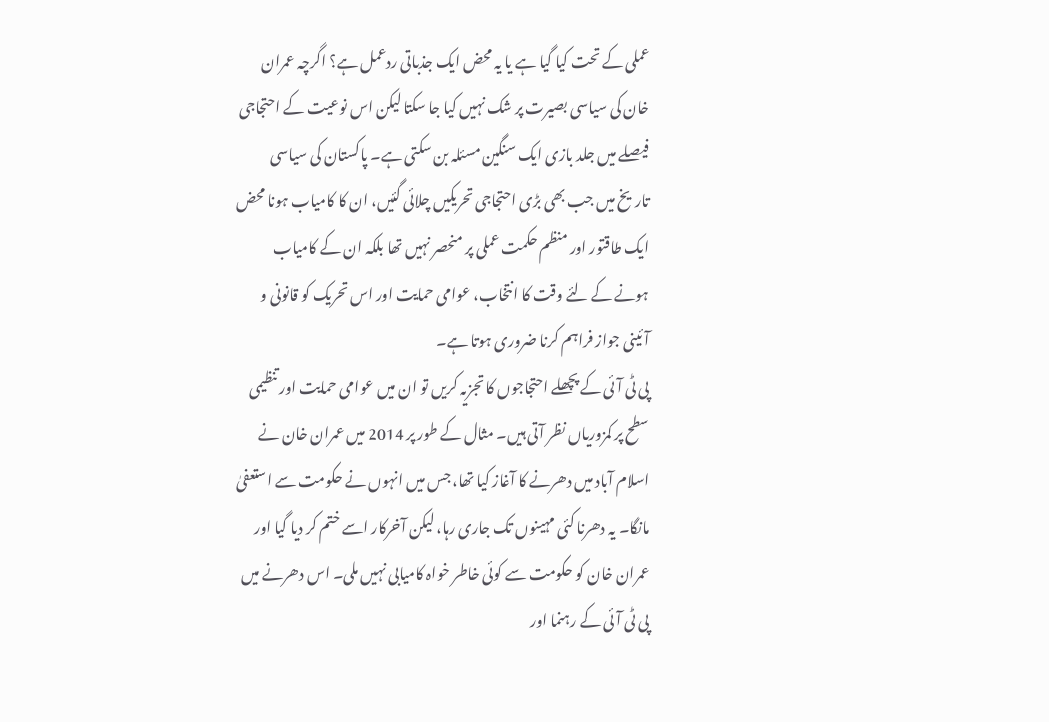عملی کے تحت کیا گیا ہے یا یہ محض ایک جذباتی ردعمل ہے؟ اگرچہ عمران خان کی سیاسی بصیرت پر شک نہیں کیا جا سکتا لیکن اس نوعیت کے احتجاجی فیصلے میں جلد بازی ایک سنگین مسئلہ بن سکتی ہے۔ پاکستان کی سیاسی تاریخ میں جب بھی بڑی احتجاجی تحریکیں چلائی گئیں، ان کا کامیاب ہونا محض ایک طاقتور اور منظم حکمت عملی پر منحصر نہیں تھا بلکہ ان کے کامیاب ہونے کے لئے وقت کا انتخاب، عوامی حمایت اور اس تحریک کو قانونی و آئینی جواز فراہم کرنا ضروری ہوتا ہے۔
پی ٹی آئی کے پچھلے احتجاجوں کا تجزیہ کریں تو ان میں عوامی حمایت اور تنظیمی سطح پر کمزوریاں نظر آتی ہیں۔ مثال کے طور پر 2014 میں عمران خان نے اسلام آباد میں دھرنے کا آغاز کیا تھا، جس میں انہوں نے حکومت سے استعفیٰ مانگا۔ یہ دھرنا کئی مہینوں تک جاری رہا، لیکن آخرکار اسے ختم کر دیا گیا اور عمران خان کو حکومت سے کوئی خاطر خواہ کامیابی نہیں ملی۔ اس دھرنے میں پی ٹی آئی کے رہنما اور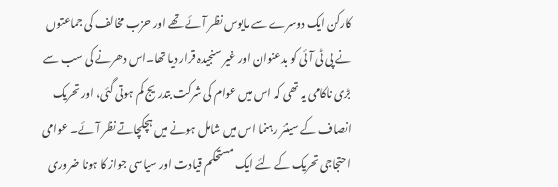کارکن ایک دوسرے سے مایوس نظر آئے تھے اور حزب مخالف کی جماعتوں نے پی ٹی آئی کو بدعنوان اور غیر سنجیدہ قرار دیا تھا۔اس دھرنے کی سب سے بڑی ناکامی یہ تھی کہ اس میں عوام کی شرکت بتدریج کم ہوتی گئی، اور تحریک انصاف کے سینئر رہنما اس میں شامل ہونے میں ہچکچاتے نظر آئے۔ عوامی احتجاجی تحریک کے لئے ایک مستحکم قیادت اور سیاسی جواز کا ہونا ضروری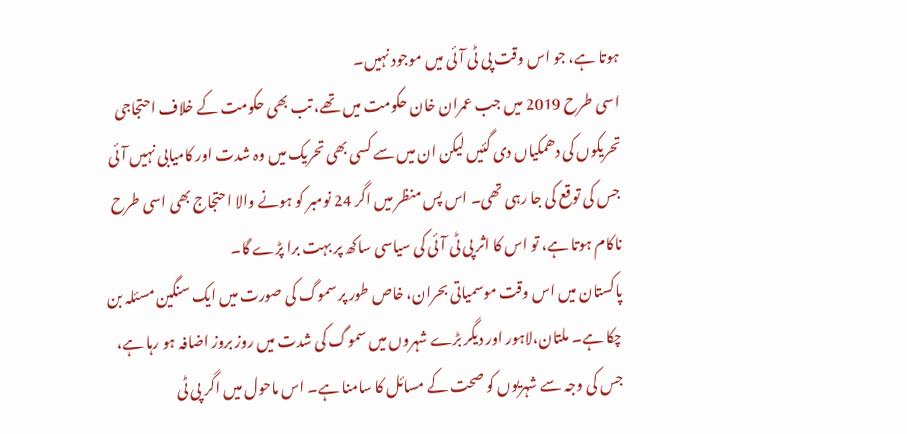ہوتا ہے، جو اس وقت پی ٹی آئی میں موجود نہیں۔
اسی طرح 2019 میں جب عمران خان حکومت میں تھے، تب بھی حکومت کے خلاف احتجاجی تحریکوں کی دھمکیاں دی گئیں لیکن ان میں سے کسی بھی تحریک میں وہ شدت اور کامیابی نہیں آئی جس کی توقع کی جا رہی تھی۔ اس پس منظر میں اگر 24 نومبر کو ہونے والا احتجاج بھی اسی طرح ناکام ہوتا ہے، تو اس کا اثر پی ٹی آئی کی سیاسی ساکھ پر بہت برا پڑے گا۔
پاکستان میں اس وقت موسمیاتی بحران، خاص طور پر سموگ کی صورت میں ایک سنگین مسئلہ بن چکا ہے۔ ملتان،لاہور اور دیگر بڑے شہروں میں سموگ کی شدت میں روز بروز اضافہ ہو رہا ہے، جس کی وجہ سے شہریوں کو صحت کے مسائل کا سامنا ہے۔ اس ماحول میں اگر پی ٹی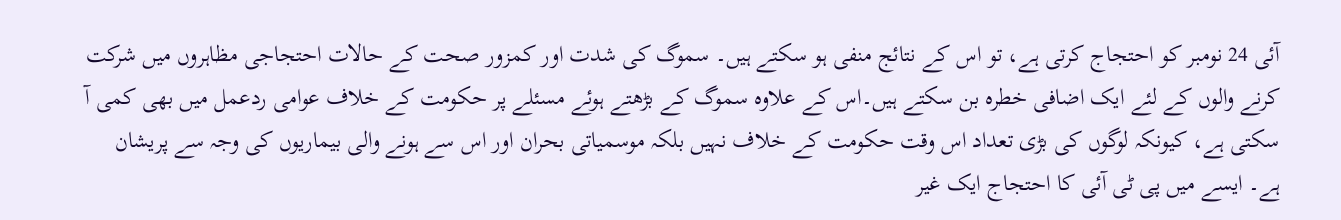آئی 24 نومبر کو احتجاج کرتی ہے، تو اس کے نتائج منفی ہو سکتے ہیں۔ سموگ کی شدت اور کمزور صحت کے حالات احتجاجی مظاہروں میں شرکت کرنے والوں کے لئے ایک اضافی خطرہ بن سکتے ہیں۔اس کے علاوہ سموگ کے بڑھتے ہوئے مسئلے پر حکومت کے خلاف عوامی ردعمل میں بھی کمی آ سکتی ہے، کیونکہ لوگوں کی بڑی تعداد اس وقت حکومت کے خلاف نہیں بلکہ موسمیاتی بحران اور اس سے ہونے والی بیماریوں کی وجہ سے پریشان ہے۔ ایسے میں پی ٹی آئی کا احتجاج ایک غیر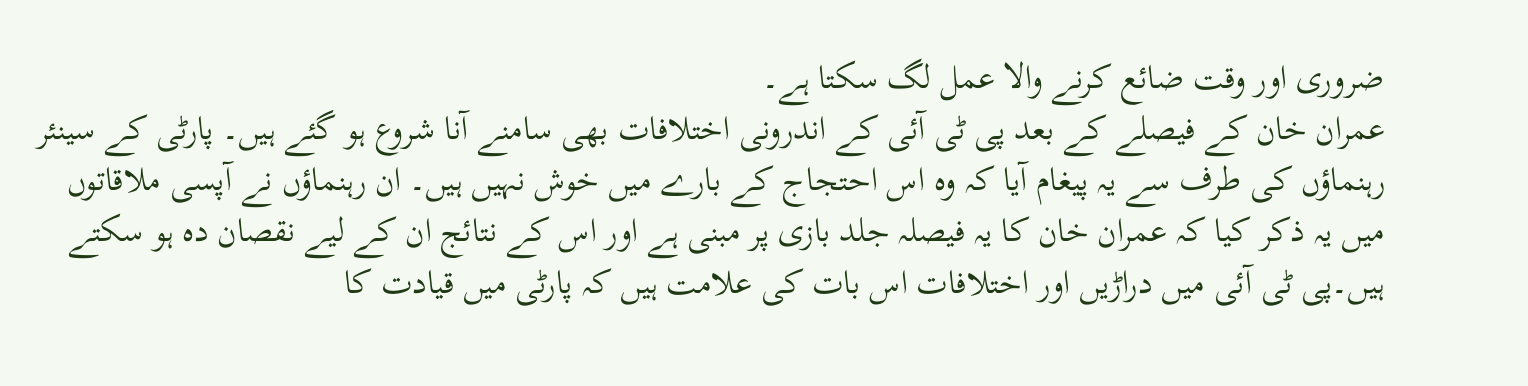ضروری اور وقت ضائع کرنے والا عمل لگ سکتا ہے۔
عمران خان کے فیصلے کے بعد پی ٹی آئی کے اندرونی اختلافات بھی سامنے آنا شروع ہو گئے ہیں۔ پارٹی کے سینئر رہنماؤں کی طرف سے یہ پیغام آیا کہ وہ اس احتجاج کے بارے میں خوش نہیں ہیں۔ ان رہنماؤں نے آپسی ملاقاتوں میں یہ ذکر کیا کہ عمران خان کا یہ فیصلہ جلد بازی پر مبنی ہے اور اس کے نتائج ان کے لیے نقصان دہ ہو سکتے ہیں۔پی ٹی آئی میں دراڑیں اور اختلافات اس بات کی علامت ہیں کہ پارٹی میں قیادت کا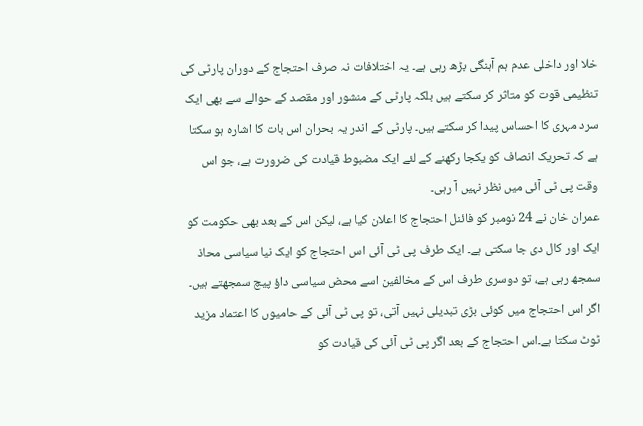خلا اور داخلی عدم ہم آہنگی بڑھ رہی ہے۔ یہ اختلافات نہ صرف احتجاج کے دوران پارٹی کی تنظیمی قوت کو متاثر کر سکتے ہیں بلکہ پارٹی کے منشور اور مقصد کے حوالے سے بھی ایک سرد مہری کا احساس پیدا کر سکتے ہیں۔ پارٹی کے اندر یہ بحران اس بات کا اشارہ ہو سکتا ہے کہ تحریک انصاف کو یکجا رکھنے کے لئے ایک مضبوط قیادت کی ضرورت ہے، جو اس وقت پی ٹی آئی میں نظر نہیں آ رہی۔
عمران خان نے 24 نومبر کو فائنل احتجاج کا اعلان کیا ہے، لیکن اس کے بعد بھی حکومت کو ایک اور کال دی جا سکتی ہے۔ ایک طرف پی ٹی آئی اس احتجاج کو ایک نیا سیاسی محاذ سمجھ رہی ہے، تو دوسری طرف اس کے مخالفین اسے محض سیاسی داؤ پیچ سمجھتے ہیں۔ اگر اس احتجاج میں کوئی بڑی تبدیلی نہیں آتی، تو پی ٹی آئی کے حامیوں کا اعتماد مزید ٹوٹ سکتا ہے۔اس احتجاج کے بعد اگر پی ٹی آئی کی قیادت کو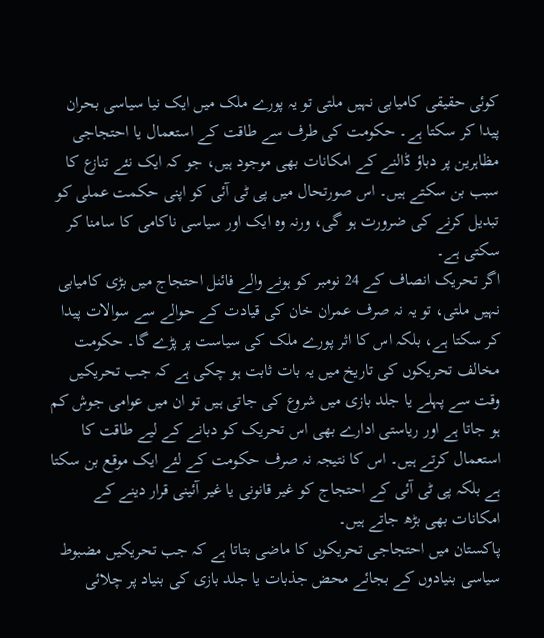کوئی حقیقی کامیابی نہیں ملتی تو یہ پورے ملک میں ایک نیا سیاسی بحران پیدا کر سکتا ہے۔ حکومت کی طرف سے طاقت کے استعمال یا احتجاجی مظاہرین پر دباؤ ڈالنے کے امکانات بھی موجود ہیں، جو کہ ایک نئے تنازع کا سبب بن سکتے ہیں۔ اس صورتحال میں پی ٹی آئی کو اپنی حکمت عملی کو تبدیل کرنے کی ضرورت ہو گی، ورنہ وہ ایک اور سیاسی ناکامی کا سامنا کر سکتی ہے۔
اگر تحریک انصاف کے 24 نومبر کو ہونے والے فائنل احتجاج میں بڑی کامیابی نہیں ملتی، تو یہ نہ صرف عمران خان کی قیادت کے حوالے سے سوالات پیدا کر سکتا ہے، بلکہ اس کا اثر پورے ملک کی سیاست پر پڑے گا۔ حکومت مخالف تحریکوں کی تاریخ میں یہ بات ثابت ہو چکی ہے کہ جب تحریکیں وقت سے پہلے یا جلد بازی میں شروع کی جاتی ہیں تو ان میں عوامی جوش کم ہو جاتا ہے اور ریاستی ادارے بھی اس تحریک کو دبانے کے لیے طاقت کا استعمال کرتے ہیں۔ اس کا نتیجہ نہ صرف حکومت کے لئے ایک موقع بن سکتا ہے بلکہ پی ٹی آئی کے احتجاج کو غیر قانونی یا غیر آئینی قرار دینے کے امکانات بھی بڑھ جاتے ہیں۔
پاکستان میں احتجاجی تحریکوں کا ماضی بتاتا ہے کہ جب تحریکیں مضبوط سیاسی بنیادوں کے بجائے محض جذبات یا جلد بازی کی بنیاد پر چلائی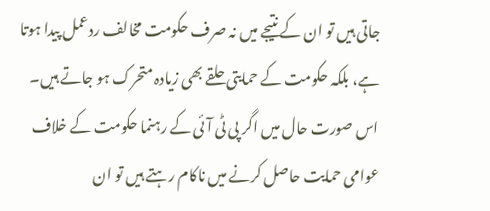جاتی ہیں تو ان کے نتیجے میں نہ صرف حکومت مخالف ردعمل پیدا ہوتا ہے، بلکہ حکومت کے حمایتی حلقے بھی زیادہ متحرک ہو جاتے ہیں۔ اس صورت حال میں اگر پی ٹی آئی کے رہنما حکومت کے خلاف عوامی حمایت حاصل کرنے میں ناکام رہتے ہیں تو ان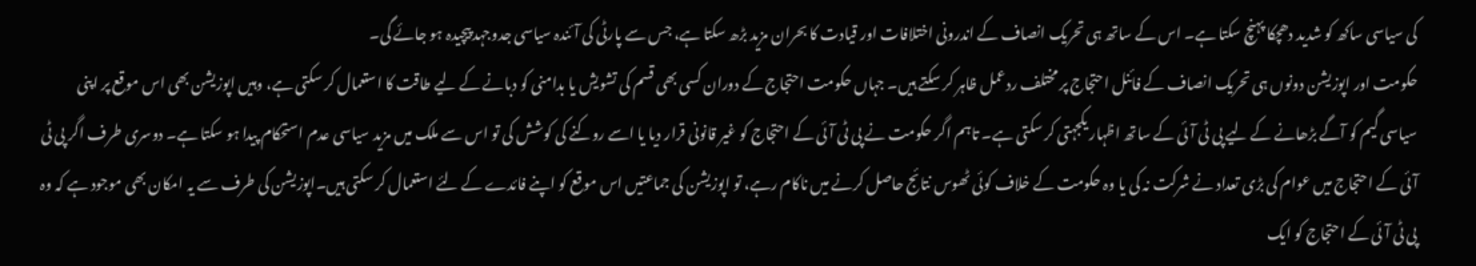کی سیاسی ساکھ کو شدید دھچکا پہنچ سکتا ہے۔ اس کے ساتھ ہی تحریک انصاف کے اندرونی اختلافات اور قیادت کا بحران مزید بڑھ سکتا ہے، جس سے پارٹی کی آئندہ سیاسی جدوجہد پیچیدہ ہو جائے گی۔
حکومت اور اپوزیشن دونوں ہی تحریک انصاف کے فائنل احتجاج پر مختلف ردعمل ظاہر کر سکتے ہیں۔ جہاں حکومت احتجاج کے دوران کسی بھی قسم کی تشویش یا بدامنی کو دبانے کے لیے طاقت کا استعمال کر سکتی ہے، وہیں اپوزیشن بھی اس موقع پر اپنی سیاسی گیم کو آگے بڑھانے کے لیے پی ٹی آئی کے ساتھ اظہار یکجہتی کر سکتی ہے۔ تاہم اگر حکومت نے پی ٹی آئی کے احتجاج کو غیر قانونی قرار دیا یا اسے روکنے کی کوشش کی تو اس سے ملک میں مزید سیاسی عدم استحکام پیدا ہو سکتا ہے۔ دوسری طرف اگر پی ٹی آئی کے احتجاج میں عوام کی بڑی تعداد نے شرکت نہ کی یا وہ حکومت کے خلاف کوئی ٹھوس نتائج حاصل کرنے میں ناکام رہے، تو اپوزیشن کی جماعتیں اس موقع کو اپنے فائدے کے لئے استعمال کر سکتی ہیں۔اپوزیشن کی طرف سے یہ امکان بھی موجود ہے کہ وہ پی ٹی آئی کے احتجاج کو ایک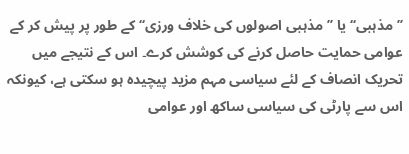’’مذہبی‘‘ یا ’’مذہبی اصولوں کی خلاف ورزی‘‘ کے طور پر پیش کر کے عوامی حمایت حاصل کرنے کی کوشش کرے۔ اس کے نتیجے میں تحریک انصاف کے لئے سیاسی مہم مزید پیچیدہ ہو سکتی ہے، کیونکہ اس سے پارٹی کی سیاسی ساکھ اور عوامی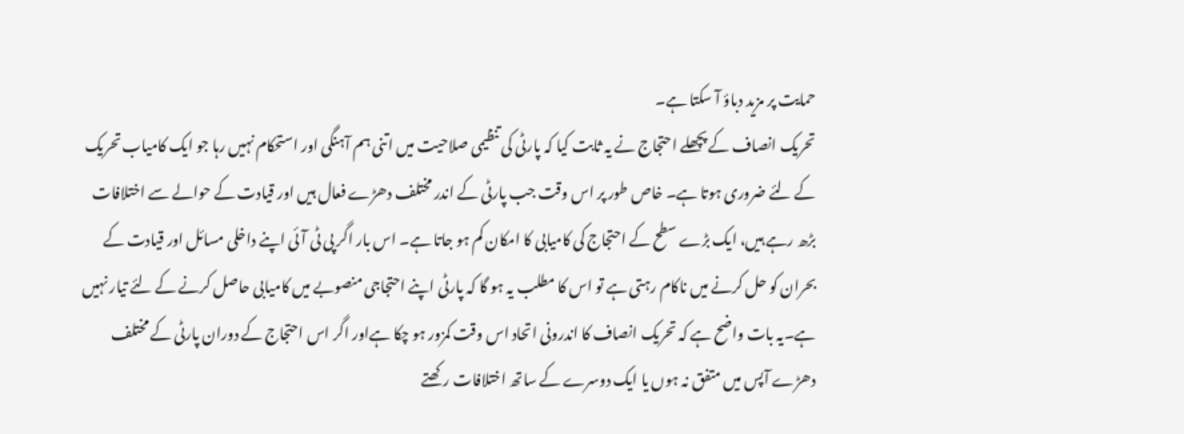حمایت پر مزید دباؤ آ سکتا ہے۔
تحریک انصاف کے پچھلے احتجاج نے یہ ثابت کیا کہ پارٹی کی تنظیمی صلاحیت میں اتنی ہم آہنگی اور استحکام نہیں رہا جو ایک کامیاب تحریک کے لئے ضروری ہوتا ہے۔ خاص طور پر اس وقت جب پارٹی کے اندر مختلف دھڑے فعال ہیں اور قیادت کے حوالے سے اختلافات بڑھ رہے ہیں، ایک بڑے سطح کے احتجاج کی کامیابی کا امکان کم ہو جاتا ہے۔ اس بار اگر پی ٹی آئی اپنے داخلی مسائل اور قیادت کے بحران کو حل کرنے میں ناکام رہتی ہے تو اس کا مطلب یہ ہو گا کہ پارٹی اپنے احتجاجی منصوبے میں کامیابی حاصل کرنے کے لئے تیار نہیں ہے۔یہ بات واضح ہے کہ تحریک انصاف کا اندرونی اتحاد اس وقت کمزور ہو چکا ہےاور اگر اس احتجاج کے دوران پارٹی کے مختلف دھڑے آپس میں متفق نہ ہوں یا ایک دوسرے کے ساتھ اختلافات رکھتے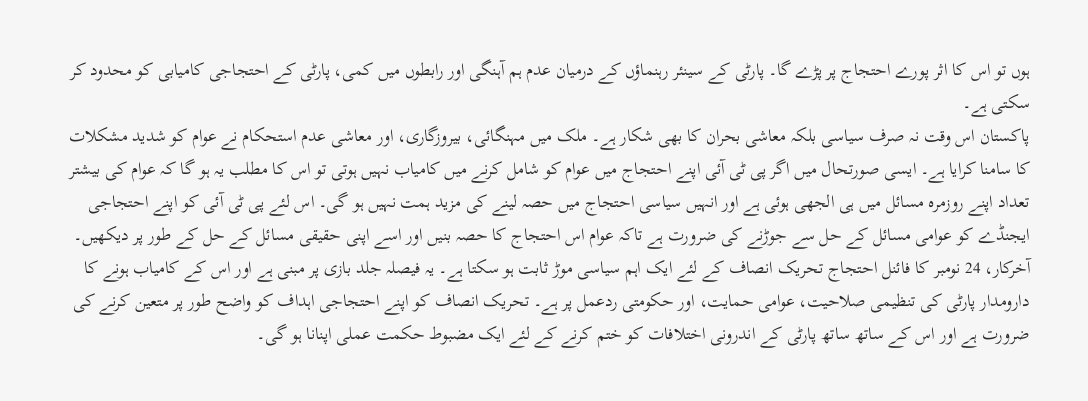ہوں تو اس کا اثر پورے احتجاج پر پڑے گا۔ پارٹی کے سینئر رہنماؤں کے درمیان عدم ہم آہنگی اور رابطوں میں کمی، پارٹی کے احتجاجی کامیابی کو محدود کر سکتی ہے۔
پاکستان اس وقت نہ صرف سیاسی بلکہ معاشی بحران کا بھی شکار ہے۔ ملک میں مہنگائی، بیروزگاری، اور معاشی عدم استحکام نے عوام کو شدید مشکلات کا سامنا کرایا ہے۔ ایسی صورتحال میں اگر پی ٹی آئی اپنے احتجاج میں عوام کو شامل کرنے میں کامیاب نہیں ہوتی تو اس کا مطلب یہ ہو گا کہ عوام کی بیشتر تعداد اپنے روزمرہ مسائل میں ہی الجھی ہوئی ہے اور انہیں سیاسی احتجاج میں حصہ لینے کی مزید ہمت نہیں ہو گی۔ اس لئے پی ٹی آئی کو اپنے احتجاجی ایجنڈے کو عوامی مسائل کے حل سے جوڑنے کی ضرورت ہے تاکہ عوام اس احتجاج کا حصہ بنیں اور اسے اپنی حقیقی مسائل کے حل کے طور پر دیکھیں۔
آخرکار، 24 نومبر کا فائنل احتجاج تحریک انصاف کے لئے ایک اہم سیاسی موڑ ثابت ہو سکتا ہے۔ یہ فیصلہ جلد بازی پر مبنی ہے اور اس کے کامیاب ہونے کا دارومدار پارٹی کی تنظیمی صلاحیت، عوامی حمایت، اور حکومتی ردعمل پر ہے۔ تحریک انصاف کو اپنے احتجاجی اہداف کو واضح طور پر متعین کرنے کی ضرورت ہے اور اس کے ساتھ ساتھ پارٹی کے اندرونی اختلافات کو ختم کرنے کے لئے ایک مضبوط حکمت عملی اپنانا ہو گی۔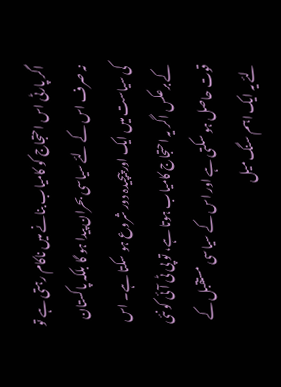اگر پارٹی اس احتجاج کو کامیاب بنانے میں ناکام رہتی ہے تو نہ صرف اس کے لئے سیاسی بحران پیدا ہو گا بلکہ پاکستان کی سیاست میں ایک اور پیچیدہ دور شروع ہو سکتا ہے۔ اس کے برعکس اگر یہ احتجاج کامیاب ہوتا ہے، تو پی ٹی آئی کو نئی قوت حاصل ہو سکتی ہے اور اس کے سیاسی مستقبل کے لئے یہ ایک اہم سنگ میل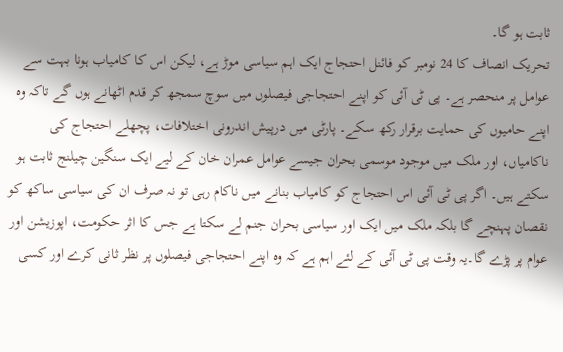ثابت ہو گا۔
تحریک انصاف کا 24 نومبر کو فائنل احتجاج ایک اہم سیاسی موڑ ہے، لیکن اس کا کامیاب ہونا بہت سے عوامل پر منحصر ہے۔ پی ٹی آئی کو اپنے احتجاجی فیصلوں میں سوچ سمجھ کر قدم اٹھانے ہوں گے تاکہ وہ اپنے حامیوں کی حمایت برقرار رکھ سکے۔ پارٹی میں درپیش اندرونی اختلافات، پچھلے احتجاج کی ناکامیاں، اور ملک میں موجود موسمی بحران جیسے عوامل عمران خان کے لیے ایک سنگین چیلنج ثابت ہو سکتے ہیں۔ اگر پی ٹی آئی اس احتجاج کو کامیاب بنانے میں ناکام رہی تو نہ صرف ان کی سیاسی ساکھ کو نقصان پہنچے گا بلکہ ملک میں ایک اور سیاسی بحران جنم لے سکتا ہے جس کا اثر حکومت، اپوزیشن اور عوام پر پڑے گا۔یہ وقت پی ٹی آئی کے لئے اہم ہے کہ وہ اپنے احتجاجی فیصلوں پر نظر ثانی کرے اور کسی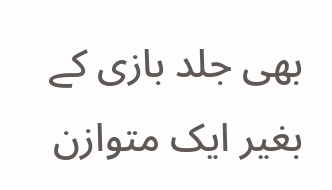بھی جلد بازی کے بغیر ایک متوازن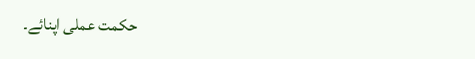حکمت عملی اپنائے۔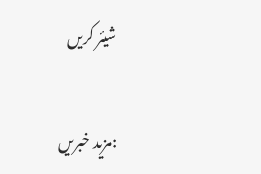شیئر کریں

:مزید خبریں